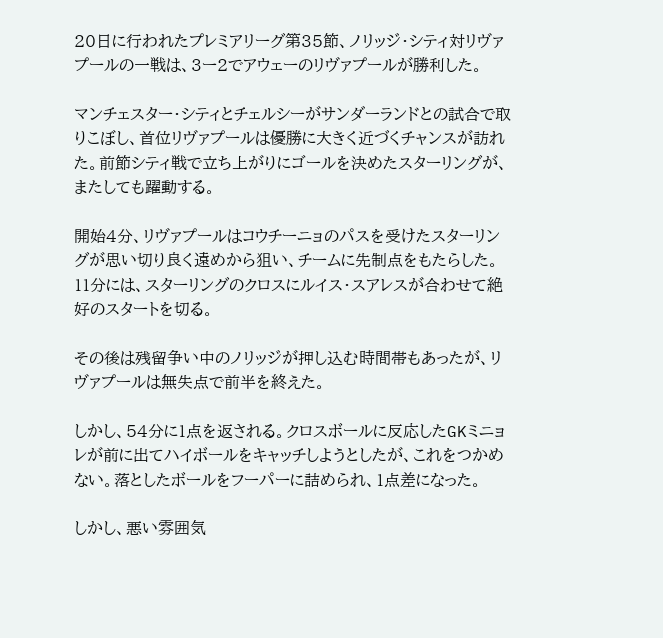20日に行われたプレミアリーグ第35節、ノリッジ・シティ対リヴァプールの一戦は、3ー2でアウェーのリヴァプールが勝利した。

マンチェスター・シティとチェルシーがサンダーランドとの試合で取りこぼし、首位リヴァプールは優勝に大きく近づくチャンスが訪れた。前節シティ戦で立ち上がりにゴールを決めたスターリングが、またしても躍動する。

開始4分、リヴァプールはコウチーニョのパスを受けたスターリングが思い切り良く遠めから狙い、チームに先制点をもたらした。11分には、スターリングのクロスにルイス・スアレスが合わせて絶好のスタートを切る。

その後は残留争い中のノリッジが押し込む時間帯もあったが、リヴァプールは無失点で前半を終えた。

しかし、54分に1点を返される。クロスボールに反応したGKミニョレが前に出てハイボールをキャッチしようとしたが、これをつかめない。落としたボールをフーパーに詰められ、1点差になった。

しかし、悪い雰囲気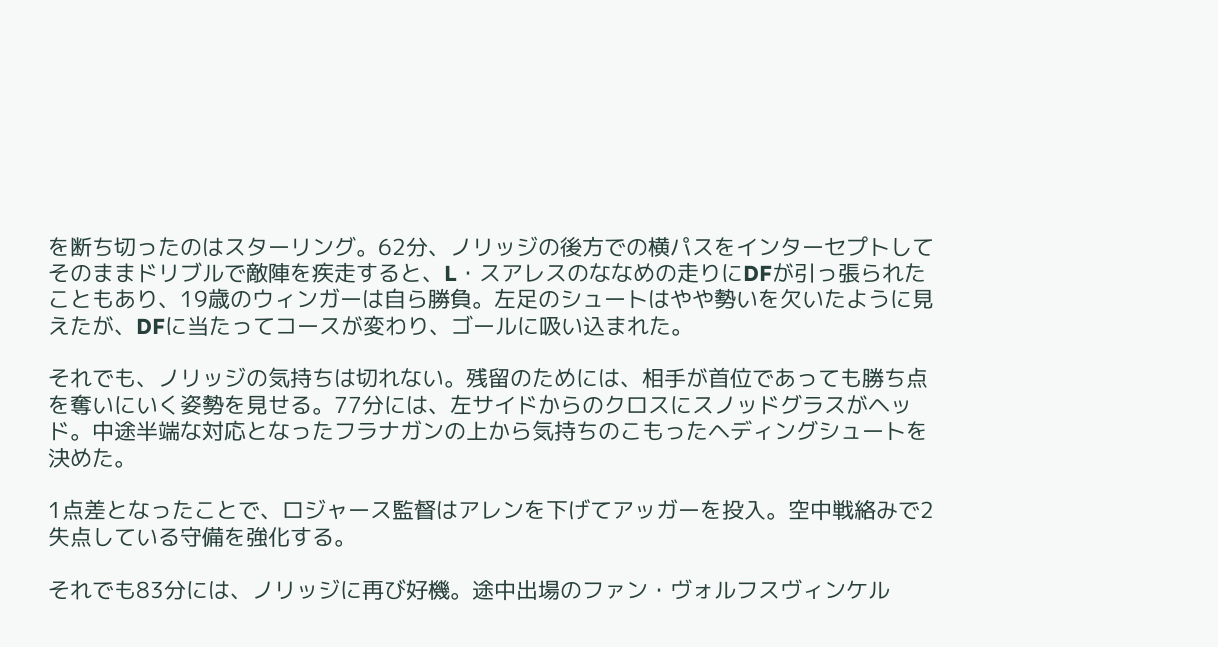を断ち切ったのはスターリング。62分、ノリッジの後方での横パスをインターセプトしてそのままドリブルで敵陣を疾走すると、L・スアレスのななめの走りにDFが引っ張られたこともあり、19歳のウィンガーは自ら勝負。左足のシュートはやや勢いを欠いたように見えたが、DFに当たってコースが変わり、ゴールに吸い込まれた。

それでも、ノリッジの気持ちは切れない。残留のためには、相手が首位であっても勝ち点を奪いにいく姿勢を見せる。77分には、左サイドからのクロスにスノッドグラスがヘッド。中途半端な対応となったフラナガンの上から気持ちのこもったヘディングシュートを決めた。

1点差となったことで、ロジャース監督はアレンを下げてアッガーを投入。空中戦絡みで2失点している守備を強化する。

それでも83分には、ノリッジに再び好機。途中出場のファン・ヴォルフスヴィンケル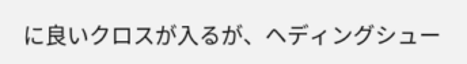に良いクロスが入るが、ヘディングシュー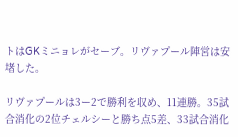トはGKミニョレがセーブ。リヴァプール陣営は安堵した。

リヴァプールは3ー2で勝利を収め、11連勝。35試合消化の2位チェルシーと勝ち点5差、33試合消化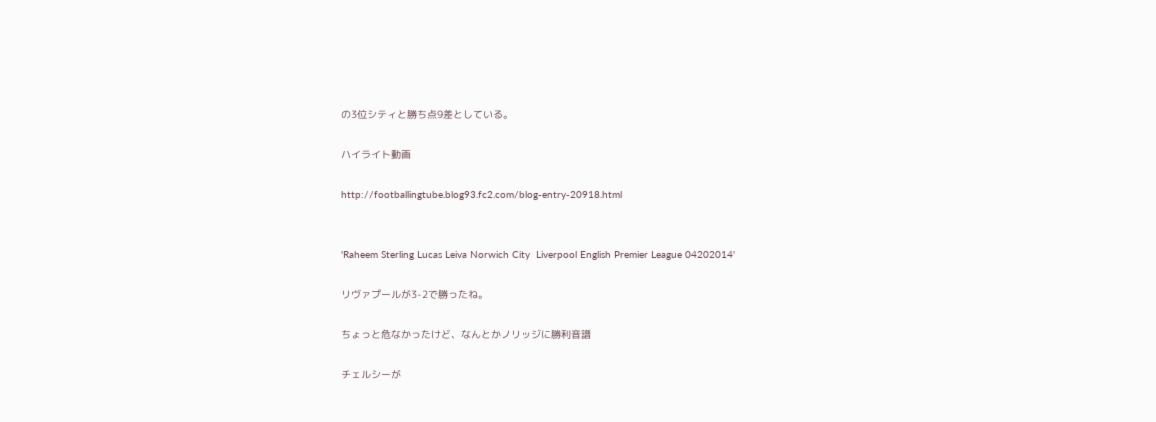の3位シティと勝ち点9差としている。

ハイライト動画

http://footballingtube.blog93.fc2.com/blog-entry-20918.html


'Raheem Sterling Lucas Leiva Norwich City  Liverpool English Premier League 04202014'

リヴァプールが3-2で勝ったね。

ちょっと危なかったけど、なんとかノリッジに勝利音譜

チェルシーが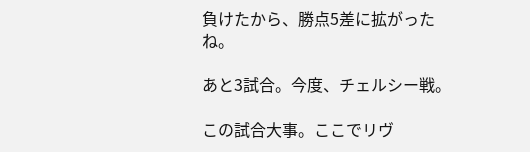負けたから、勝点5差に拡がったね。

あと3試合。今度、チェルシー戦。

この試合大事。ここでリヴ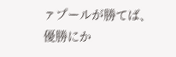ァプールが勝てば、優勝にか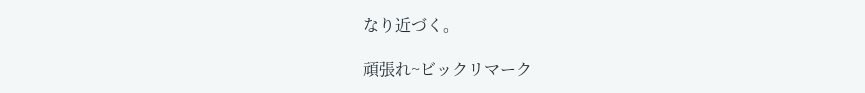なり近づく。

頑張れ~ビックリマーク